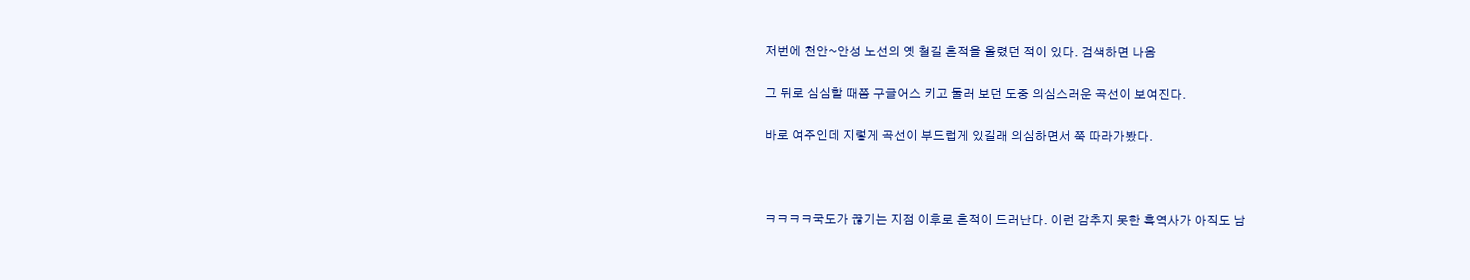저번에 천안~안성 노선의 옛 철길 흔적을 올렸던 적이 있다. 검색하면 나옴

그 뒤로 심심할 때쯤 구글어스 키고 둘러 보던 도중 의심스러운 곡선이 보여진다.

바로 여주인데 지렇게 곡선이 부드럽게 있길래 의심하면서 쭉 따라가봤다.



ㅋㅋㅋㅋ국도가 끊기는 지점 이후로 흔적이 드러난다. 이런 감추지 못한 흑역사가 아직도 남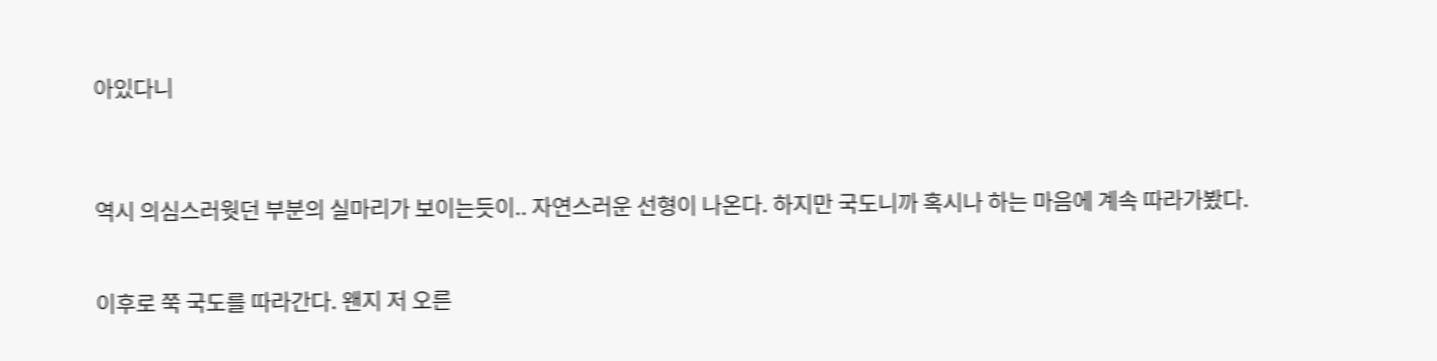아있다니



역시 의심스러웟던 부분의 실마리가 보이는듯이.. 자연스러운 선형이 나온다. 하지만 국도니까 혹시나 하는 마음에 계속 따라가봤다.


이후로 쭉 국도를 따라간다. 왠지 저 오른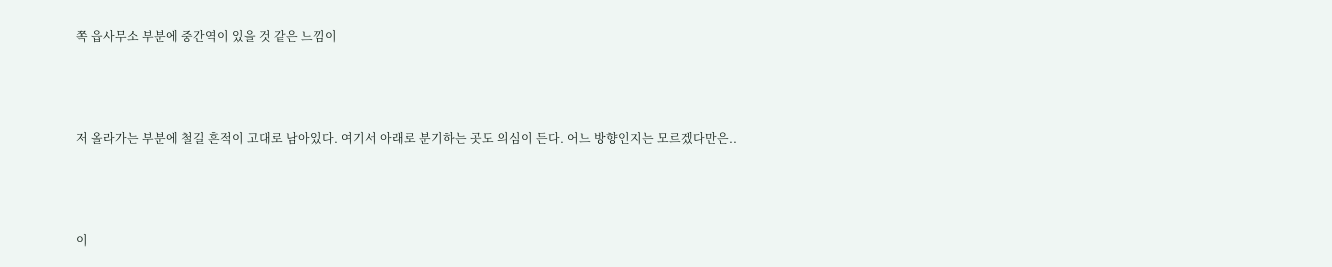쪽 읍사무소 부분에 중간역이 있을 것 같은 느낌이



저 올라가는 부분에 철길 흔적이 고대로 남아있다. 여기서 아래로 분기하는 곳도 의심이 든다. 어느 방향인지는 모르겠다만은..



이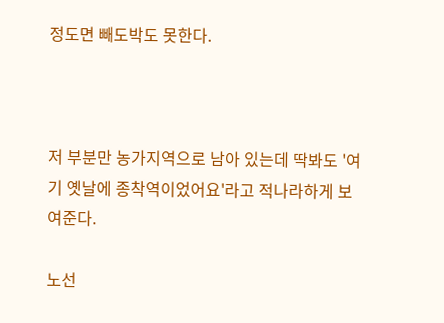정도면 빼도박도 못한다.



저 부분만 농가지역으로 남아 있는데 딱봐도 '여기 옛날에 종착역이었어요'라고 적나라하게 보여준다.

노선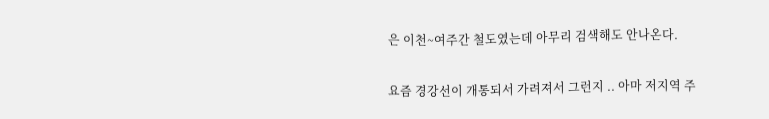은 이천~여주간 철도였는데 아무리 검색해도 안나온다.

요즘 경강선이 개통되서 가려져서 그런지 .. 아마 저지역 주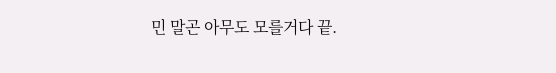민 말곤 아무도 모를거다 끝.